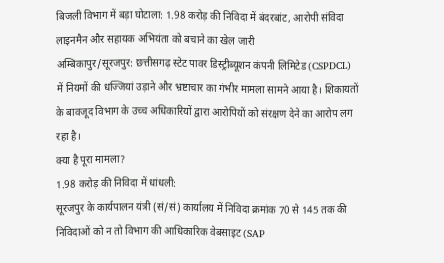बिजली विभाग में बड़ा घोटाला: 1.98 करोड़ की निविदा में बंदरबांट, आरोपी संविदा लाइनमैन और सहायक अभियंता को बचाने का खेल जारी
अम्बिकापुर/सूरजपुर: छत्तीसगढ़ स्टेट पावर डिस्ट्रीब्यूशन कंपनी लिमिटेड (CSPDCL) में नियमों की धज्जियां उड़ाने और भ्रष्टाचार का गंभीर मामला सामने आया है। शिकायतों के बावजूद विभाग के उच्च अधिकारियों द्वारा आरोपियों को संरक्षण देने का आरोप लग रहा है।
क्या है पूरा मामला?
1.98 करोड़ की निविदा में धांधली:
सूरजपुर के कार्यपालन यंत्री (सं/सं) कार्यालय में निविदा क्रमांक 70 से 145 तक की निविदाओं को न तो विभाग की आधिकारिक वेबसाइट (SAP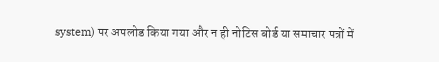system) पर अपलोड किया गया और न ही नोटिस बोर्ड या समाचार पत्रों में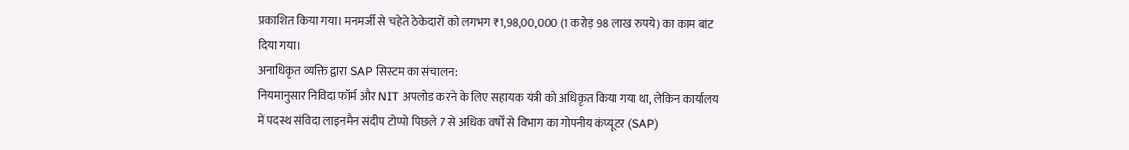प्रकाशित किया गया। मनमर्जी से चहेते ठेकेदारों को लगभग ₹1,98,00,000 (1 करोड़ 98 लाख रुपये) का काम बांट दिया गया।
अनाधिकृत व्यक्ति द्वारा SAP सिस्टम का संचालन:
नियमानुसार निविदा फॉर्म और NIT अपलोड करने के लिए सहायक यंत्री को अधिकृत किया गया था, लेकिन कार्यालय में पदस्थ संविदा लाइनमैन संदीप टोप्पो पिछले 7 से अधिक वर्षों से विभाग का गोपनीय कंप्यूटर (SAP)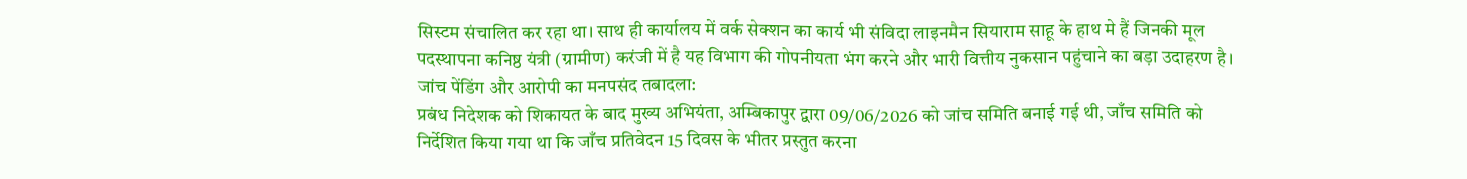सिस्टम संचालित कर रहा था। साथ ही कार्यालय में वर्क सेक्शन का कार्य भी संविदा लाइनमैन सियाराम साहू के हाथ मे हैं जिनकी मूल पदस्थापना कनिष्ठ यंत्री (ग्रामीण) करंजी में है यह विभाग की गोपनीयता भंग करने और भारी वित्तीय नुकसान पहुंचाने का बड़ा उदाहरण है।
जांच पेंडिंग और आरोपी का मनपसंद तबादला:
प्रबंध निदेशक को शिकायत के बाद मुख्य अभियंता, अम्बिकापुर द्वारा 09/06/2026 को जांच समिति बनाई गई थी, जाँच समिति को निर्देशित किया गया था कि जाँच प्रतिवेदन 15 दिवस के भीतर प्रस्तुत करना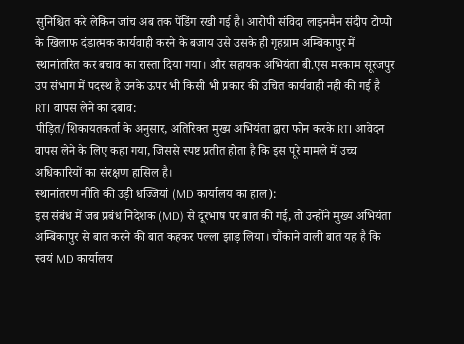सुनिश्चित करे लेकिन जांच अब तक पेंडिंग रखी गई है। आरोपी संविदा लाइनमैन संदीप टोप्पो के खिलाफ दंडात्मक कार्यवाही करने के बजाय उसे उसके ही गृहग्राम अम्बिकापुर में स्थानांतरित कर बचाव का रास्ता दिया गया। और सहायक अभियंता बी.एस मरकाम सूरजपुर उप संभाग में पदस्थ है उनके ऊपर भी किसी भी प्रकार की उचित कार्यवाही नही की गई है
RTI वापस लेने का दबाव:
पीड़ित/शिकायतकर्ता के अनुसार, अतिरिक्त मुख्य अभियंता द्वारा फोन करके RTI आवेदन वापस लेने के लिए कहा गया, जिससे स्पष्ट प्रतीत होता है कि इस पूरे मामले में उच्च अधिकारियों का संरक्षण हासिल है।
स्थानांतरण नीति की उड़ी धज्जियां (MD कार्यालय का हाल):
इस संबंध में जब प्रबंध निदेशक (MD) से दूरभाष पर बात की गई, तो उन्होंने मुख्य अभियंता अम्बिकापुर से बात करने की बात कहकर पल्ला झाड़ लिया। चौंकाने वाली बात यह है कि स्वयं MD कार्यालय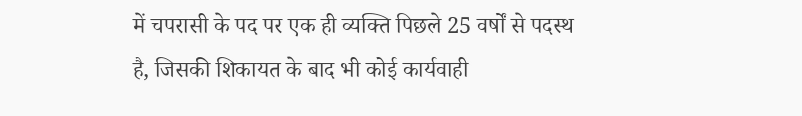में चपरासी के पद पर एक ही व्यक्ति पिछले 25 वर्षों से पदस्थ है, जिसकी शिकायत के बाद भी कोई कार्यवाही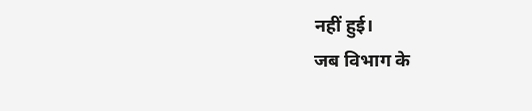नहीं हुई।
जब विभाग के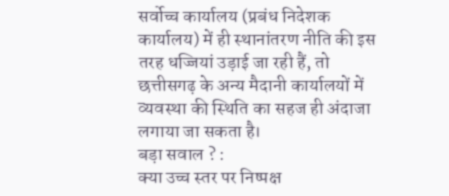सर्वोच्च कार्यालय (प्रबंध निदेशक कार्यालय) में ही स्थानांतरण नीति की इस तरह धज्जियां उड़ाई जा रही हैं, तो छत्तीसगढ़ के अन्य मैदानी कार्यालयों में व्यवस्था की स्थिति का सहज ही अंदाजा लगाया जा सकता है।
बड़ा सवाल ? :
क्या उच्च स्तर पर निष्पक्ष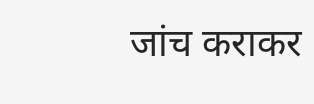जांच कराकर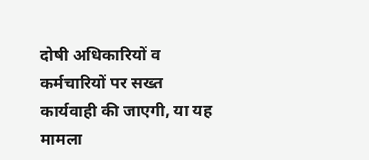दोषी अधिकारियों व कर्मचारियों पर सख्त कार्यवाही की जाएगी, या यह मामला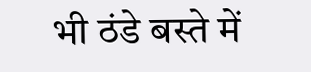भी ठंडे बस्ते में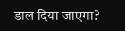डाल दिया जाएगा?